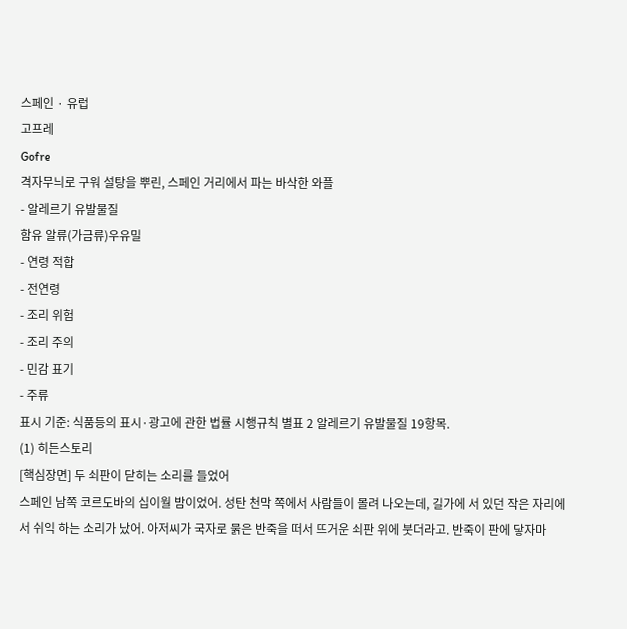스페인 · 유럽
고프레
Gofre
격자무늬로 구워 설탕을 뿌린, 스페인 거리에서 파는 바삭한 와플
- 알레르기 유발물질
함유 알류(가금류)우유밀
- 연령 적합
- 전연령
- 조리 위험
- 조리 주의
- 민감 표기
- 주류
표시 기준: 식품등의 표시·광고에 관한 법률 시행규칙 별표 2 알레르기 유발물질 19항목.
(1) 히든스토리
[핵심장면] 두 쇠판이 닫히는 소리를 들었어
스페인 남쪽 코르도바의 십이월 밤이었어. 성탄 천막 쪽에서 사람들이 몰려 나오는데, 길가에 서 있던 작은 자리에서 쉬익 하는 소리가 났어. 아저씨가 국자로 묽은 반죽을 떠서 뜨거운 쇠판 위에 붓더라고. 반죽이 판에 닿자마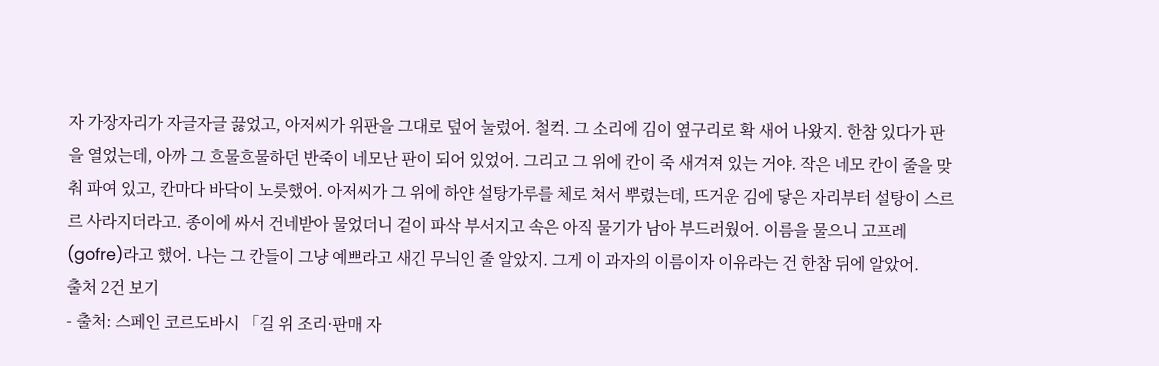자 가장자리가 자글자글 끓었고, 아저씨가 위판을 그대로 덮어 눌렀어. 철컥. 그 소리에 김이 옆구리로 확 새어 나왔지. 한참 있다가 판을 열었는데, 아까 그 흐물흐물하던 반죽이 네모난 판이 되어 있었어. 그리고 그 위에 칸이 죽 새겨져 있는 거야. 작은 네모 칸이 줄을 맞춰 파여 있고, 칸마다 바닥이 노릇했어. 아저씨가 그 위에 하얀 설탕가루를 체로 쳐서 뿌렸는데, 뜨거운 김에 닿은 자리부터 설탕이 스르르 사라지더라고. 종이에 싸서 건네받아 물었더니 겉이 파삭 부서지고 속은 아직 물기가 남아 부드러웠어. 이름을 물으니 고프레(gofre)라고 했어. 나는 그 칸들이 그냥 예쁘라고 새긴 무늬인 줄 알았지. 그게 이 과자의 이름이자 이유라는 건 한참 뒤에 알았어.
출처 2건 보기
- 출처: 스페인 코르도바시 「길 위 조리·판매 자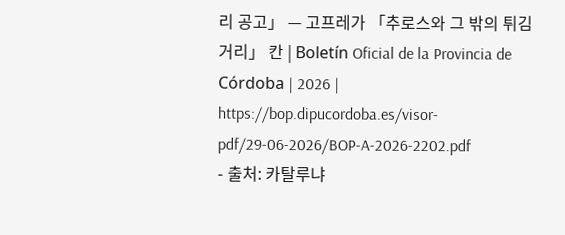리 공고」 — 고프레가 「추로스와 그 밖의 튀김거리」 칸 | Boletín Oficial de la Provincia de Córdoba | 2026 | https://bop.dipucordoba.es/visor-pdf/29-06-2026/BOP-A-2026-2202.pdf
- 출처: 카탈루냐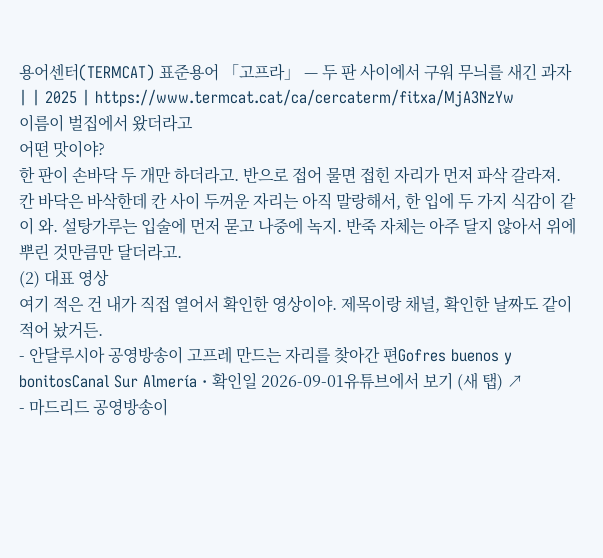용어센터(TERMCAT) 표준용어 「고프라」 — 두 판 사이에서 구워 무늬를 새긴 과자 | | 2025 | https://www.termcat.cat/ca/cercaterm/fitxa/MjA3NzYw
이름이 벌집에서 왔더라고
어떤 맛이야?
한 판이 손바닥 두 개만 하더라고. 반으로 접어 물면 접힌 자리가 먼저 파삭 갈라져. 칸 바닥은 바삭한데 칸 사이 두꺼운 자리는 아직 말랑해서, 한 입에 두 가지 식감이 같이 와. 설탕가루는 입술에 먼저 묻고 나중에 녹지. 반죽 자체는 아주 달지 않아서 위에 뿌린 것만큼만 달더라고.
(2) 대표 영상
여기 적은 건 내가 직접 열어서 확인한 영상이야. 제목이랑 채널, 확인한 날짜도 같이 적어 놨거든.
- 안달루시아 공영방송이 고프레 만드는 자리를 찾아간 편Gofres buenos y bonitosCanal Sur Almería · 확인일 2026-09-01유튜브에서 보기 (새 탭) ↗
- 마드리드 공영방송이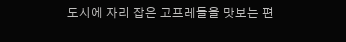도시에 자리 잡은 고프레들을 맛보는 편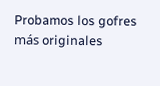Probamos los gofres más originales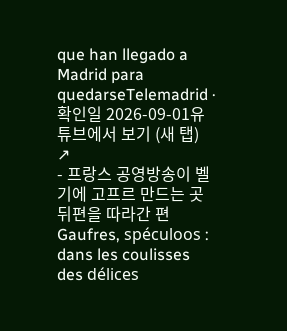que han llegado a Madrid para quedarseTelemadrid · 확인일 2026-09-01유튜브에서 보기 (새 탭) ↗
- 프랑스 공영방송이 벨기에 고프르 만드는 곳 뒤편을 따라간 편Gaufres, spéculoos : dans les coulisses des délices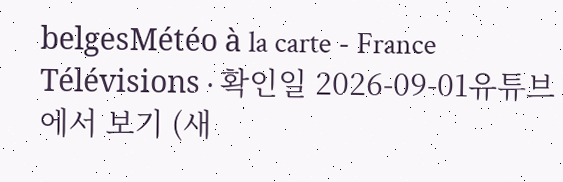belgesMétéo à la carte - France Télévisions · 확인일 2026-09-01유튜브에서 보기 (새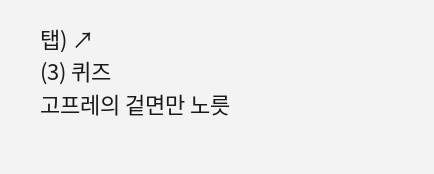탭) ↗
(3) 퀴즈
고프레의 겉면만 노릇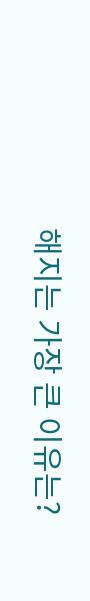해지는 가장 큰 이유는?